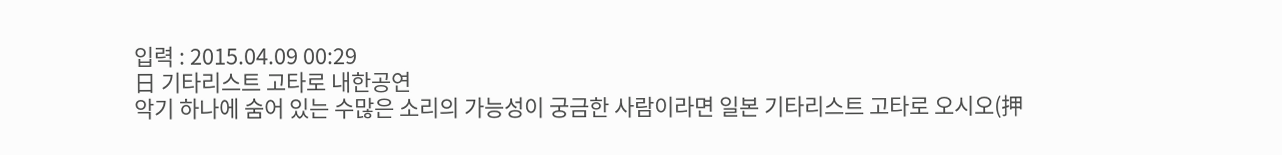입력 : 2015.04.09 00:29
日 기타리스트 고타로 내한공연
악기 하나에 숨어 있는 수많은 소리의 가능성이 궁금한 사람이라면 일본 기타리스트 고타로 오시오(押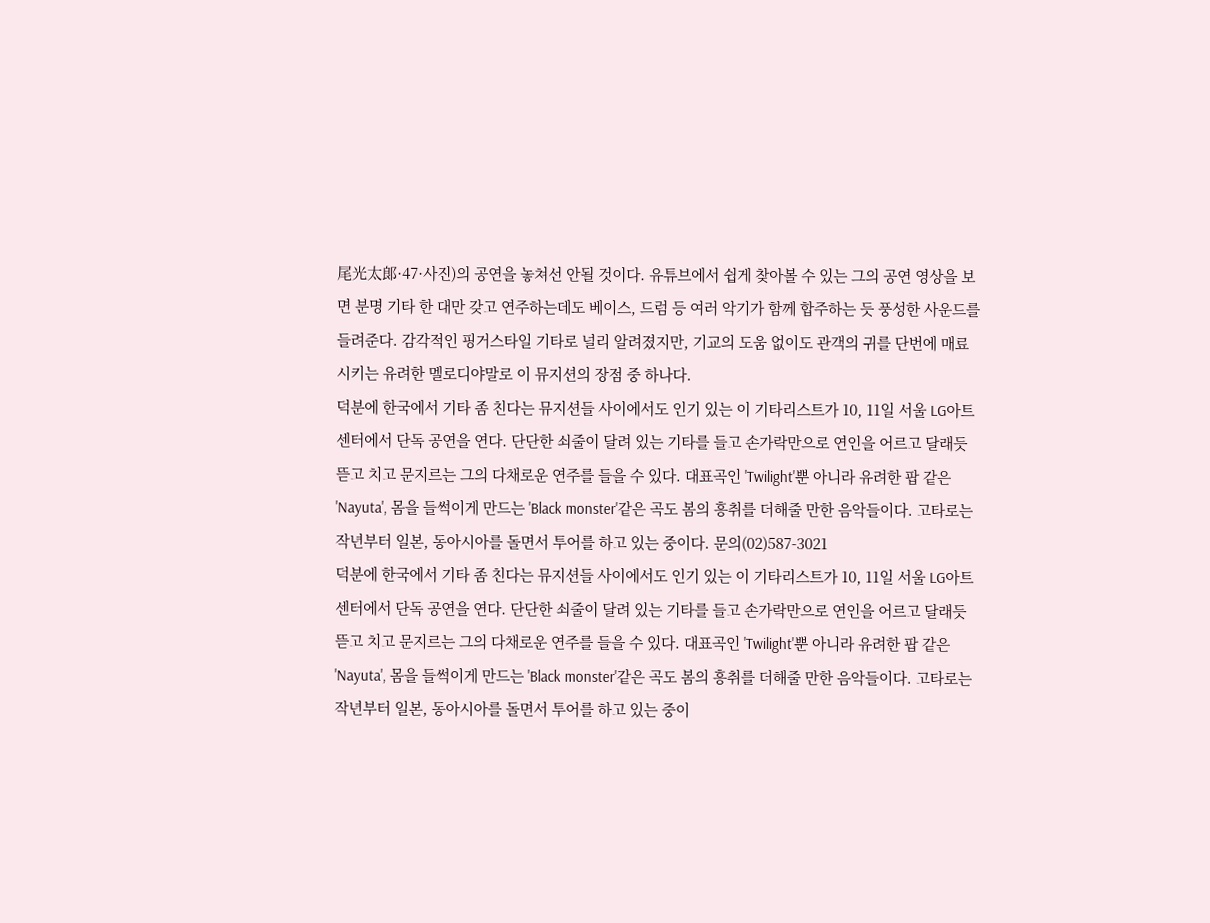尾光太郞·47·사진)의 공연을 놓쳐선 안될 것이다. 유튜브에서 쉽게 찾아볼 수 있는 그의 공연 영상을 보면 분명 기타 한 대만 갖고 연주하는데도 베이스, 드럼 등 여러 악기가 함께 합주하는 듯 풍성한 사운드를 들려준다. 감각적인 핑거스타일 기타로 널리 알려졌지만, 기교의 도움 없이도 관객의 귀를 단번에 매료시키는 유려한 멜로디야말로 이 뮤지션의 장점 중 하나다.
덕분에 한국에서 기타 좀 친다는 뮤지션들 사이에서도 인기 있는 이 기타리스트가 10, 11일 서울 LG아트센터에서 단독 공연을 연다. 단단한 쇠줄이 달려 있는 기타를 들고 손가락만으로 연인을 어르고 달래듯 뜯고 치고 문지르는 그의 다채로운 연주를 들을 수 있다. 대표곡인 'Twilight'뿐 아니라 유려한 팝 같은 'Nayuta', 몸을 들썩이게 만드는 'Black monster'같은 곡도 봄의 흥취를 더해줄 만한 음악들이다. 고타로는 작년부터 일본, 동아시아를 돌면서 투어를 하고 있는 중이다. 문의(02)587-3021
덕분에 한국에서 기타 좀 친다는 뮤지션들 사이에서도 인기 있는 이 기타리스트가 10, 11일 서울 LG아트센터에서 단독 공연을 연다. 단단한 쇠줄이 달려 있는 기타를 들고 손가락만으로 연인을 어르고 달래듯 뜯고 치고 문지르는 그의 다채로운 연주를 들을 수 있다. 대표곡인 'Twilight'뿐 아니라 유려한 팝 같은 'Nayuta', 몸을 들썩이게 만드는 'Black monster'같은 곡도 봄의 흥취를 더해줄 만한 음악들이다. 고타로는 작년부터 일본, 동아시아를 돌면서 투어를 하고 있는 중이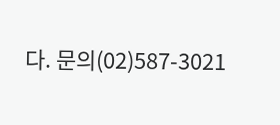다. 문의(02)587-3021